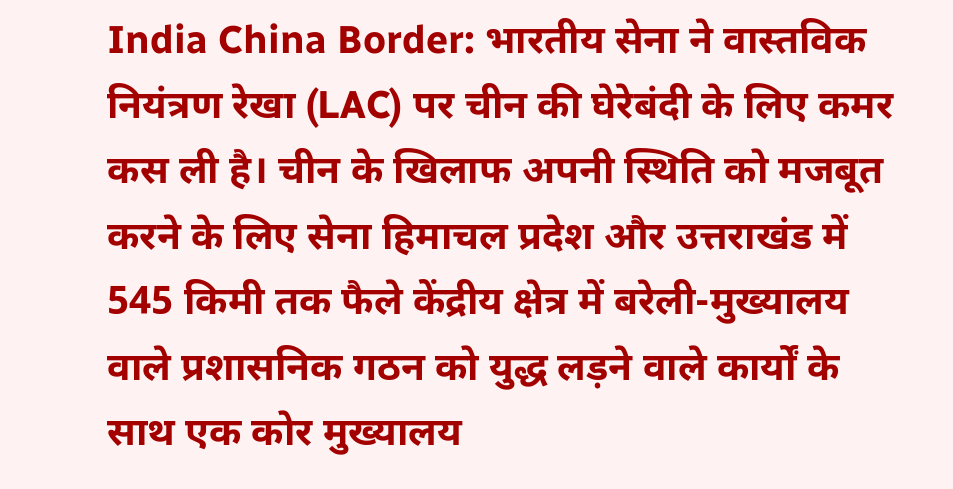India China Border: भारतीय सेना ने वास्तविक नियंत्रण रेखा (LAC) पर चीन की घेरेबंदी के लिए कमर कस ली है। चीन के खिलाफ अपनी स्थिति को मजबूत करने के लिए सेना हिमाचल प्रदेश और उत्तराखंड में 545 किमी तक फैले केंद्रीय क्षेत्र में बरेली-मुख्यालय वाले प्रशासनिक गठन को युद्ध लड़ने वाले कार्यों के साथ एक कोर मुख्यालय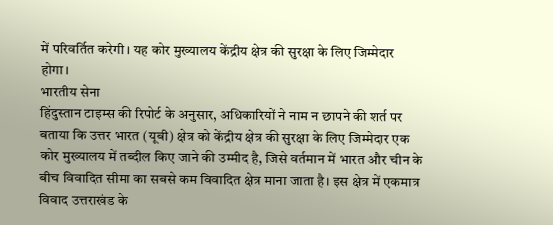में परिवर्तित करेगी। यह कोर मुख्यालय केंद्रीय क्षेत्र की सुरक्षा के लिए जिम्मेदार होगा।
भारतीय सेना
हिंदुस्तान टाइम्स की रिपोर्ट के अनुसार, अधिकारियों ने नाम न छापने की शर्त पर बताया कि उत्तर भारत (यूबी) क्षेत्र को केंद्रीय क्षेत्र की सुरक्षा के लिए जिम्मेदार एक कोर मुख्यालय में तब्दील किए जाने की उम्मीद है, जिसे वर्तमान में भारत और चीन के बीच विवादित सीमा का सबसे कम विवादित क्षेत्र माना जाता है। इस क्षेत्र में एकमात्र विवाद उत्तराखंड के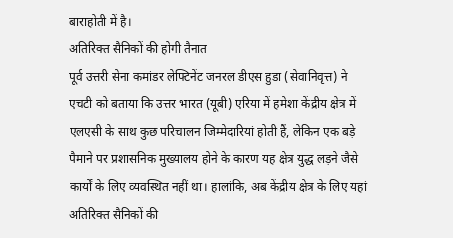बाराहोती में है।
अतिरिक्त सैनिकों की होगी तैनात
पूर्व उत्तरी सेना कमांडर लेफ्टिनेंट जनरल डीएस हुडा (सेवानिवृत्त) ने एचटी को बताया कि उत्तर भारत (यूबी) एरिया में हमेशा केंद्रीय क्षेत्र में एलएसी के साथ कुछ परिचालन जिम्मेदारियां होती हैं, लेकिन एक बड़े पैमाने पर प्रशासनिक मुख्यालय होने के कारण यह क्षेत्र युद्ध लड़ने जैसे कार्यों के लिए व्यवस्थित नहीं था। हालांकि, अब केंद्रीय क्षेत्र के लिए यहां अतिरिक्त सैनिकों की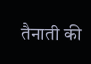तैनाती की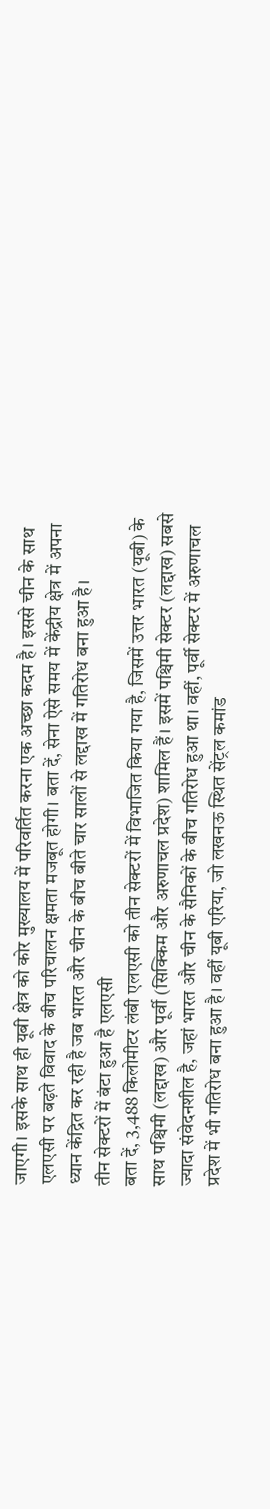जाएगी। इसके साथ ही यूबी क्षेत्र को कोर मुख्यालय में परिवर्तित करना एक अच्छा कदम है। इससे चीन के साथ एलएसी पर बढ़ते विवाद के बीच परिचालन क्षमता मजबूत होगी। बता दें, सेना ऐसे समय में केंद्रीय क्षेत्र में अपना ध्यान केंद्रित कर रही है जब भारत और चीन के बीच बीते चार सालों से लद्दाख में गतिरोध बना हुआ है।
तीन सेक्टरों में बंटा हुआ है एलएसी
बता दें, 3,488 किलोमीटर लंबी एलएसी को तीन सेक्टरों में विभाजित किया गया है, जिसमें उत्तर भारत (यूबी) के साथ पश्चिमी (लद्दाख) और पूर्वी (सिक्किम और अरुणाचल प्रदेश) शामिल हैं। इसमें पश्चिमी सेक्टर (लद्दाख) सबसे ज्यादा संवेदनशील है, जहां भारत और चीन के सैनिकों के बीच गतिरोध हुआ था। वहीं, पूर्वी सेक्टर में अरुणाचल प्रदेश में भी गतिरोध बना हुआ है। वहीं यूबी एरिया, जो लखनऊ स्थित सेंट्रल कमांड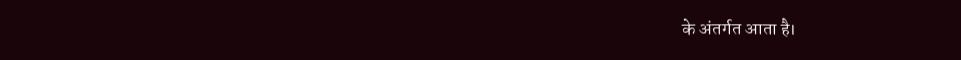के अंतर्गत आता है।